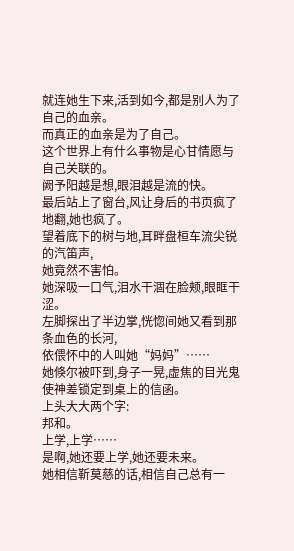就连她生下来,活到如今,都是别人为了自己的血亲。
而真正的血亲是为了自己。
这个世界上有什么事物是心甘情愿与自己关联的。
阙予阳越是想,眼泪越是流的快。
最后站上了窗台,风让身后的书页疯了地翻,她也疯了。
望着底下的树与地,耳畔盘桓车流尖锐的汽笛声,
她竟然不害怕。
她深吸一口气,泪水干涸在脸颊,眼眶干涩。
左脚探出了半边掌,恍惚间她又看到那条血色的长河,
依偎怀中的人叫她“妈妈”……
她倏尔被吓到,身子一晃,虚焦的目光鬼使神差锁定到桌上的信函。
上头大大两个字:
邦和。
上学,上学……
是啊,她还要上学,她还要未来。
她相信靳莫慈的话,相信自己总有一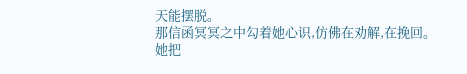天能摆脱。
那信函冥冥之中勾着她心识,仿佛在劝解,在挽回。
她把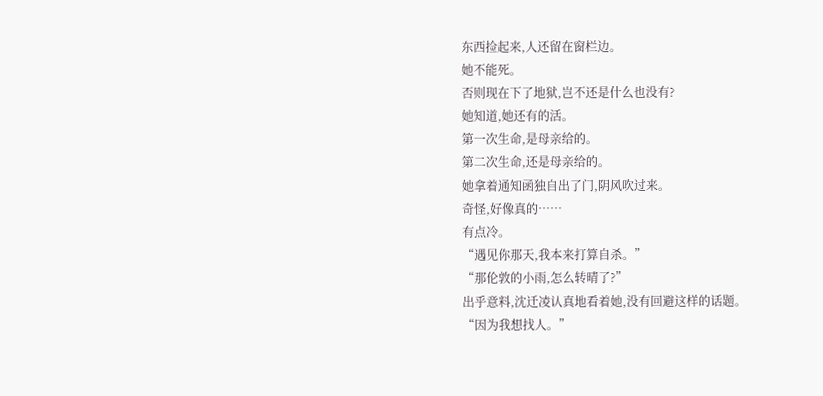东西捡起来,人还留在窗栏边。
她不能死。
否则现在下了地狱,岂不还是什么也没有?
她知道,她还有的活。
第一次生命,是母亲给的。
第二次生命,还是母亲给的。
她拿着通知函独自出了门,阴风吹过来。
奇怪,好像真的……
有点冷。
“遇见你那天,我本来打算自杀。”
“那伦敦的小雨,怎么转晴了?”
出乎意料,沈迁凌认真地看着她,没有回避这样的话题。
“因为我想找人。”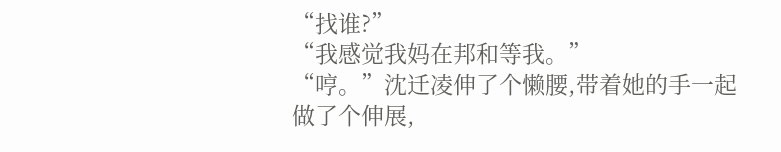“找谁?”
“我感觉我妈在邦和等我。”
“哼。”沈迁凌伸了个懒腰,带着她的手一起做了个伸展,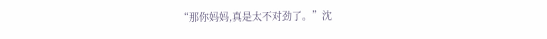“那你妈妈,真是太不对劲了。”沈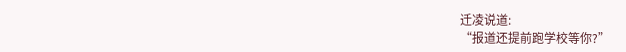迁凌说道:
“报道还提前跑学校等你?”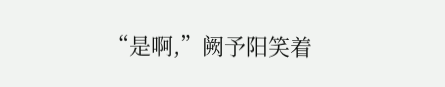“是啊,”阙予阳笑着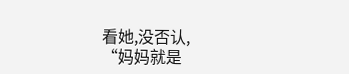看她,没否认,
“妈妈就是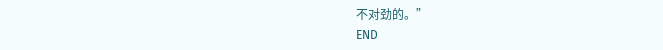不对劲的。”
END